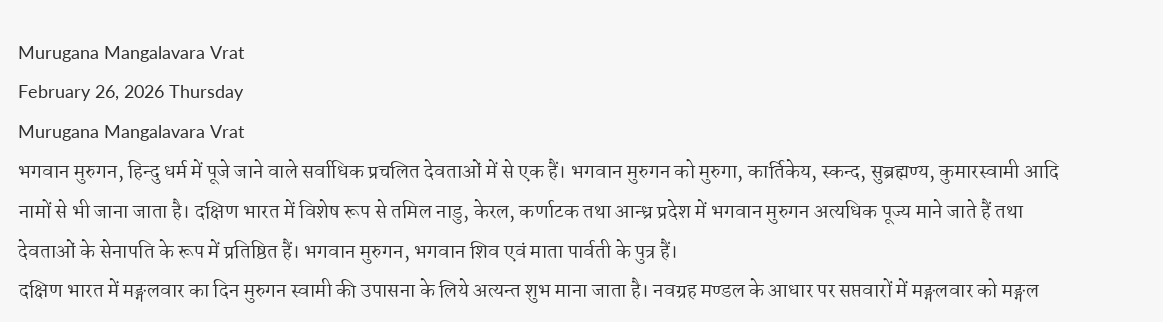Murugana Mangalavara Vrat
February 26, 2026 Thursday
Murugana Mangalavara Vrat
भगवान मुरुगन, हिन्दु धर्म में पूजे जाने वाले सर्वाधिक प्रचलित देवताओं में से एक हैं। भगवान मुरुगन को मुरुगा, कार्तिकेय, स्कन्द, सुब्रह्मण्य, कुमारस्वामी आदि नामों से भी जाना जाता है। दक्षिण भारत में विशेष रूप से तमिल नाडु, केरल, कर्णाटक तथा आन्ध्र प्रदेश में भगवान मुरुगन अत्यधिक पूज्य माने जाते हैं तथा देवताओं के सेनापति के रूप में प्रतिष्ठित हैं। भगवान मुरुगन, भगवान शिव एवं माता पार्वती के पुत्र हैं।
दक्षिण भारत में मङ्गलवार का दिन मुरुगन स्वामी की उपासना के लिये अत्यन्त शुभ माना जाता है। नवग्रह मण्डल के आधार पर सप्तवारों में मङ्गलवार को मङ्गल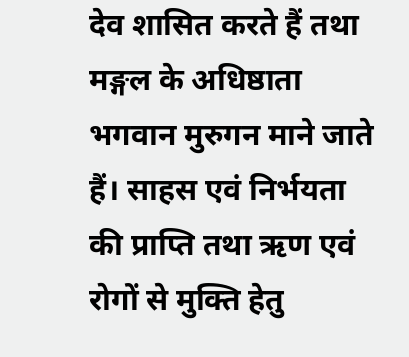देव शासित करते हैं तथा मङ्गल के अधिष्ठाता भगवान मुरुगन माने जाते हैं। साहस एवं निर्भयता की प्राप्ति तथा ऋण एवं रोगों से मुक्ति हेतु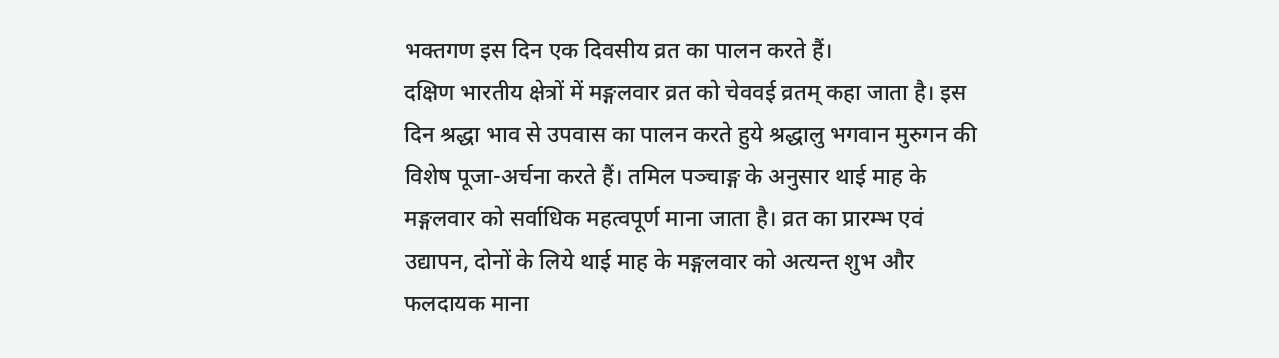भक्तगण इस दिन एक दिवसीय व्रत का पालन करते हैं।
दक्षिण भारतीय क्षेत्रों में मङ्गलवार व्रत को चेववई व्रतम् कहा जाता है। इस दिन श्रद्धा भाव से उपवास का पालन करते हुये श्रद्धालु भगवान मुरुगन की विशेष पूजा-अर्चना करते हैं। तमिल पञ्चाङ्ग के अनुसार थाई माह के मङ्गलवार को सर्वाधिक महत्वपूर्ण माना जाता है। व्रत का प्रारम्भ एवं उद्यापन, दोनों के लिये थाई माह के मङ्गलवार को अत्यन्त शुभ और फलदायक माना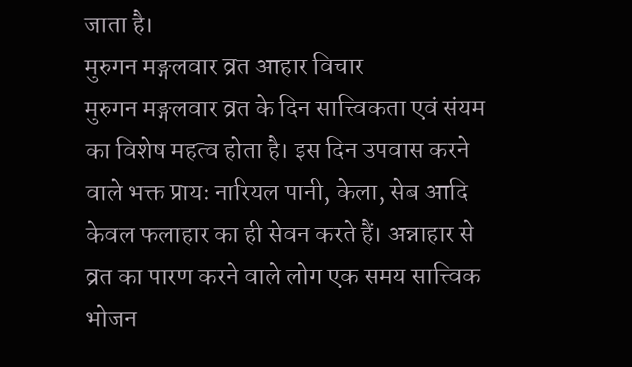जाता है।
मुरुगन मङ्गलवार व्रत आहार विचार
मुरुगन मङ्गलवार व्रत के दिन सात्त्विकता एवं संयम का विशेष महत्व होता है। इस दिन उपवास करने वाले भक्त प्रायः नारियल पानी, केला, सेब आदि केवल फलाहार का ही सेवन करते हैं। अन्नाहार से व्रत का पारण करने वाले लोग एक समय सात्त्विक भोजन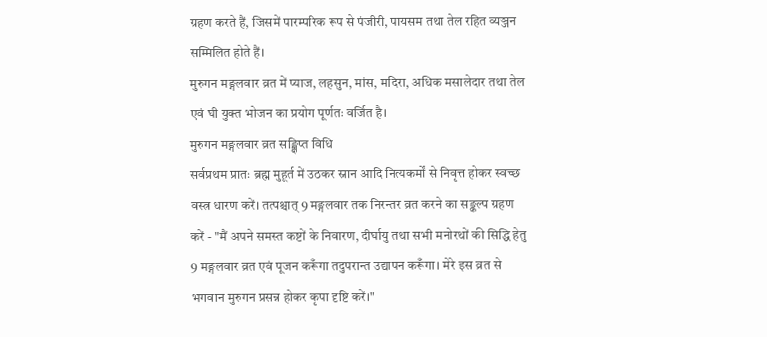ग्रहण करते हैं, जिसमें पारम्परिक रूप से पंजीरी, पायसम तथा तेल रहित व्यञ्जन सम्मिलित होते हैं।
मुरुगन मङ्गलवार व्रत में प्याज, लहसुन, मांस, मदिरा, अधिक मसालेदार तथा तेल एवं घी युक्त भोजन का प्रयोग पूर्णतः वर्जित है।
मुरुगन मङ्गलवार व्रत सङ्क्षिप्त विधि
सर्वप्रथम प्रातः ब्रह्म मुहूर्त में उठकर स्नान आदि नित्यकर्मों से निवृत्त होकर स्वच्छ वस्त्र धारण करें। तत्पश्चात् 9 मङ्गलवार तक निरन्तर व्रत करने का सङ्कल्प ग्रहण करें - "मैं अपने समस्त कष्टों के निवारण, दीर्घायु तथा सभी मनोरथों की सिद्धि हेतु 9 मङ्गलवार व्रत एवं पूजन करूँगा तदुपरान्त उद्यापन करूँगा। मेरे इस व्रत से भगवान मुरुगन प्रसन्न होकर कृपा दृष्टि करें।"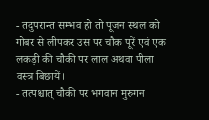- तदुपरान्त सम्भव हो तो पूजन स्थल को गोबर से लीपकर उस पर चौक पूरें एवं एक लकड़ी की चौकी पर लाल अथवा पीला वस्त्र बिछायें।
- तत्पश्चात् चौकी पर भगवान मुरुगन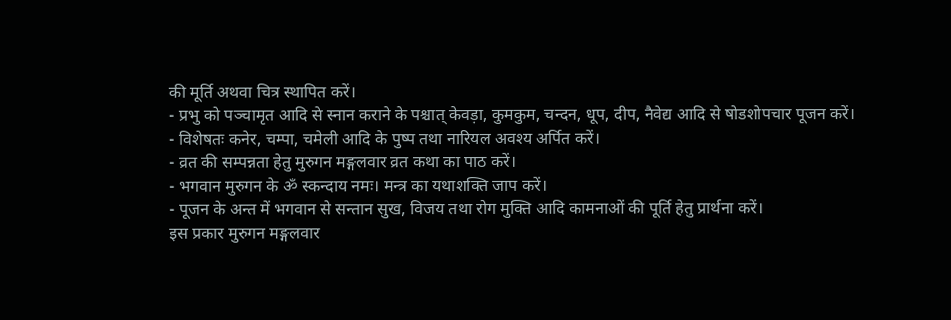की मूर्ति अथवा चित्र स्थापित करें।
- प्रभु को पञ्चामृत आदि से स्नान कराने के पश्चात् केवड़ा, कुमकुम, चन्दन, धूप, दीप, नैवेद्य आदि से षोडशोपचार पूजन करें।
- विशेषतः कनेर, चम्पा, चमेली आदि के पुष्प तथा नारियल अवश्य अर्पित करें।
- व्रत की सम्पन्नता हेतु मुरुगन मङ्गलवार व्रत कथा का पाठ करें।
- भगवान मुरुगन के ॐ स्कन्दाय नमः। मन्त्र का यथाशक्ति जाप करें।
- पूजन के अन्त में भगवान से सन्तान सुख, विजय तथा रोग मुक्ति आदि कामनाओं की पूर्ति हेतु प्रार्थना करें।
इस प्रकार मुरुगन मङ्गलवार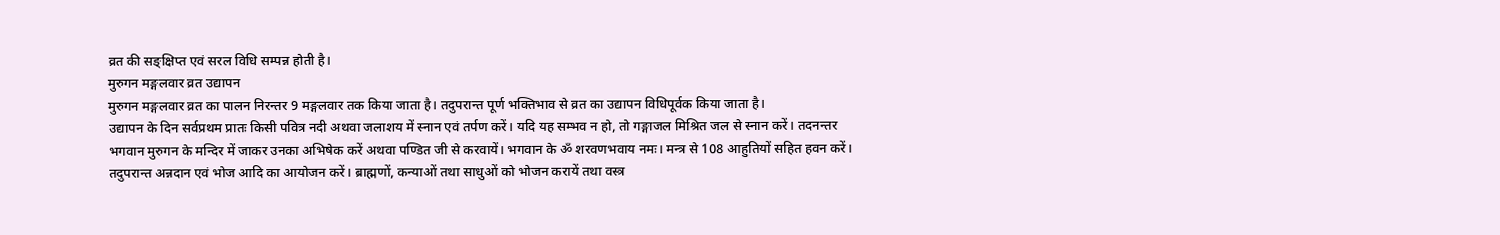व्रत की सङ्क्षिप्त एवं सरल विधि सम्पन्न होती है।
मुरुगन मङ्गलवार व्रत उद्यापन
मुरुगन मङ्गलवार व्रत का पालन निरन्तर 9 मङ्गलवार तक किया जाता है। तदुपरान्त पूर्ण भक्तिभाव से व्रत का उद्यापन विधिपूर्वक किया जाता है।
उद्यापन के दिन सर्वप्रथम प्रातः किसी पवित्र नदी अथवा जलाशय में स्नान एवं तर्पण करें। यदि यह सम्भव न हो, तो गङ्गाजल मिश्रित जल से स्नान करें। तदनन्तर भगवान मुरुगन के मन्दिर में जाकर उनका अभिषेक करें अथवा पण्डित जी से करवायें। भगवान के ॐ शरवणभवाय नमः। मन्त्र से 108 आहुतियों सहित हवन करें। तदुपरान्त अन्नदान एवं भोज आदि का आयोजन करें। ब्राह्मणों, कन्याओं तथा साधुओं को भोजन करायें तथा वस्त्र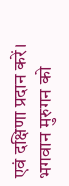एवं दक्षिणा प्रदान करें। भगवान मुरुगन को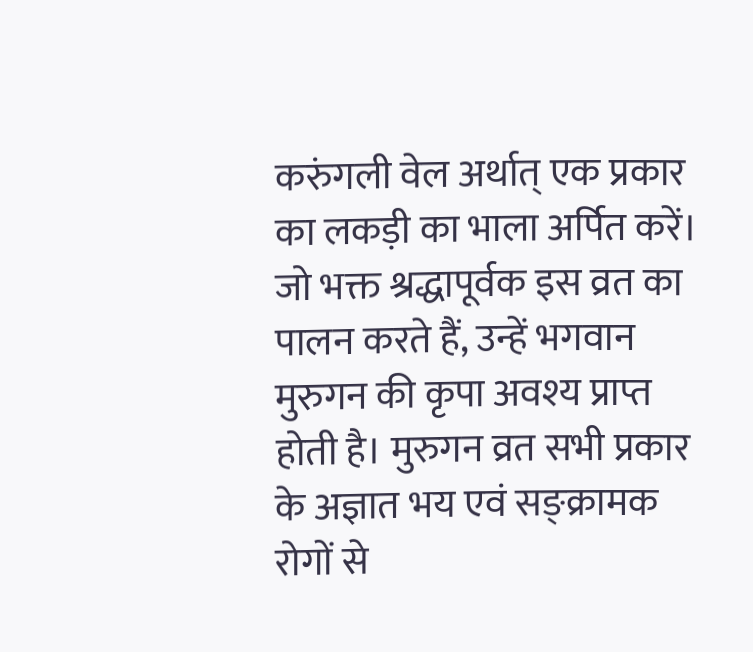करुंगली वेल अर्थात् एक प्रकार का लकड़ी का भाला अर्पित करें।
जो भक्त श्रद्धापूर्वक इस व्रत का पालन करते हैं, उन्हें भगवान मुरुगन की कृपा अवश्य प्राप्त होती है। मुरुगन व्रत सभी प्रकार के अज्ञात भय एवं सङ्क्रामक रोगों से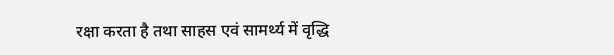रक्षा करता है तथा साहस एवं सामर्थ्य में वृद्धि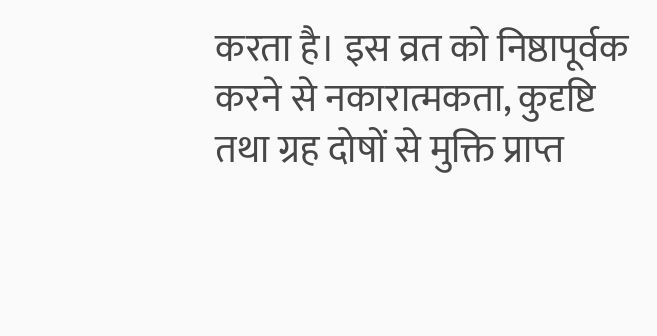करता है। इस व्रत को निष्ठापूर्वक करने से नकारात्मकता, कुदृष्टि तथा ग्रह दोषों से मुक्ति प्राप्त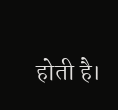होती है।